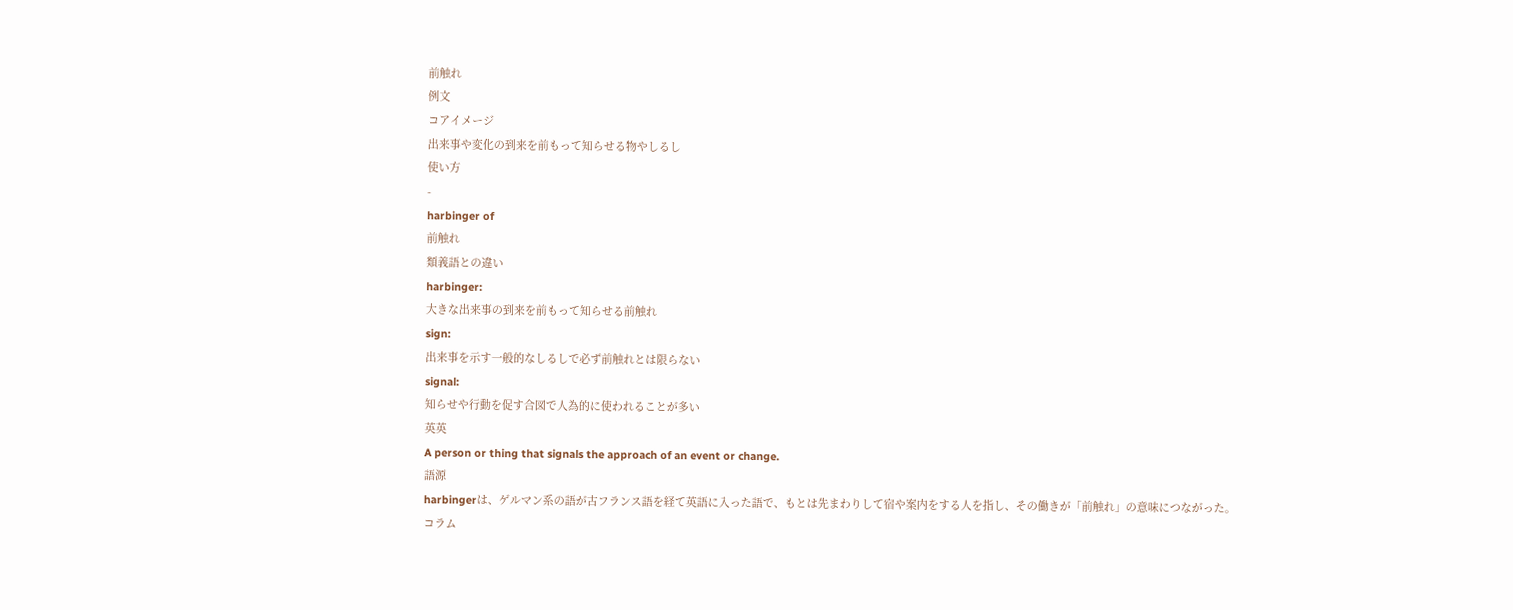前触れ
例文
コアイメージ
出来事や変化の到来を前もって知らせる物やしるし
使い方
-
harbinger of
前触れ
類義語との違い
harbinger:
大きな出来事の到来を前もって知らせる前触れ
sign:
出来事を示す一般的なしるしで必ず前触れとは限らない
signal:
知らせや行動を促す合図で人為的に使われることが多い
英英
A person or thing that signals the approach of an event or change.
語源
harbingerは、ゲルマン系の語が古フランス語を経て英語に入った語で、もとは先まわりして宿や案内をする人を指し、その働きが「前触れ」の意味につながった。
コラム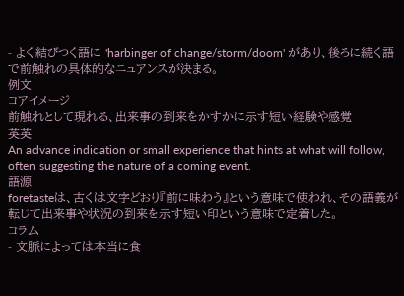- よく結びつく語に 'harbinger of change/storm/doom' があり、後ろに続く語で前触れの具体的なニュアンスが決まる。
例文
コアイメージ
前触れとして現れる、出来事の到来をかすかに示す短い経験や感覚
英英
An advance indication or small experience that hints at what will follow, often suggesting the nature of a coming event.
語源
foretasteは、古くは文字どおり『前に味わう』という意味で使われ、その語義が転じて出来事や状況の到来を示す短い印という意味で定着した。
コラム
- 文脈によっては本当に食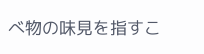べ物の味見を指すこ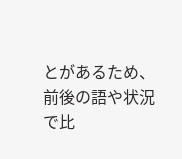とがあるため、前後の語や状況で比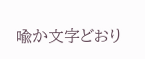喩か文字どおり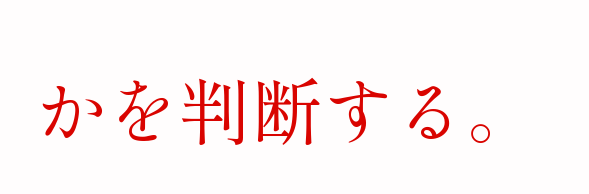かを判断する。